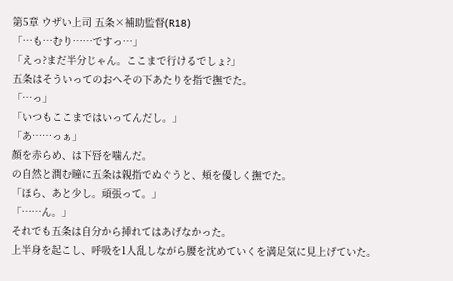第5章 ウザい上司 五条×補助監督(R18)
「…も…むり……ですっ…」
「えっ?まだ半分じゃん。ここまで行けるでしょ?」
五条はそういってのおへその下あたりを指で撫でた。
「…っ」
「いつもここまではいってんだし。」
「あ……っぁ」
顔を赤らめ、は下唇を噛んだ。
の自然と潤む瞳に五条は親指でぬぐうと、頬を優しく撫でた。
「ほら、あと少し。頑張って。」
「……ん。」
それでも五条は自分から挿れてはあげなかった。
上半身を起こし、呼吸を1人乱しながら腰を沈めていくを満足気に見上げていた。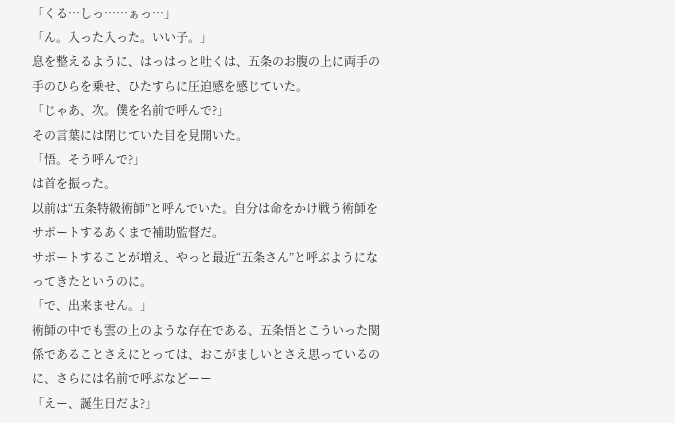「くる…しっ……ぁっ…」
「ん。入った入った。いい子。」
息を整えるように、はっはっと吐くは、五条のお腹の上に両手の手のひらを乗せ、ひたすらに圧迫感を感じていた。
「じゃあ、次。僕を名前で呼んで?」
その言葉には閉じていた目を見開いた。
「悟。そう呼んで?」
は首を振った。
以前は“五条特級術師”と呼んでいた。自分は命をかけ戦う術師をサポートするあくまで補助監督だ。
サポートすることが増え、やっと最近“五条さん”と呼ぶようになってきたというのに。
「で、出来ません。」
術師の中でも雲の上のような存在である、五条悟とこういった関係であることさえにとっては、おこがましいとさえ思っているのに、さらには名前で呼ぶなどーー
「えー、誕生日だよ?」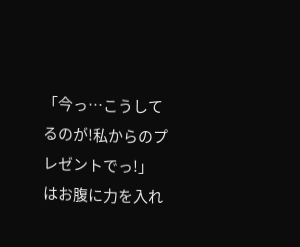「今っ…こうしてるのが!私からのプレゼントでっ!」
はお腹に力を入れ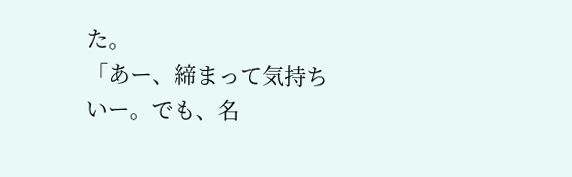た。
「あー、締まって気持ちいー。でも、名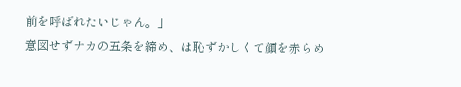前を呼ばれたいじゃん。」
意図せずナカの五条を締め、は恥ずかしくて顔を赤らめ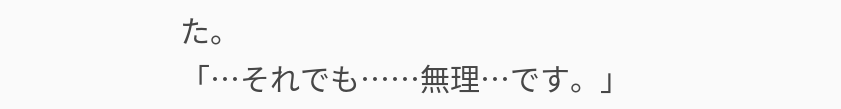た。
「…それでも……無理…です。」